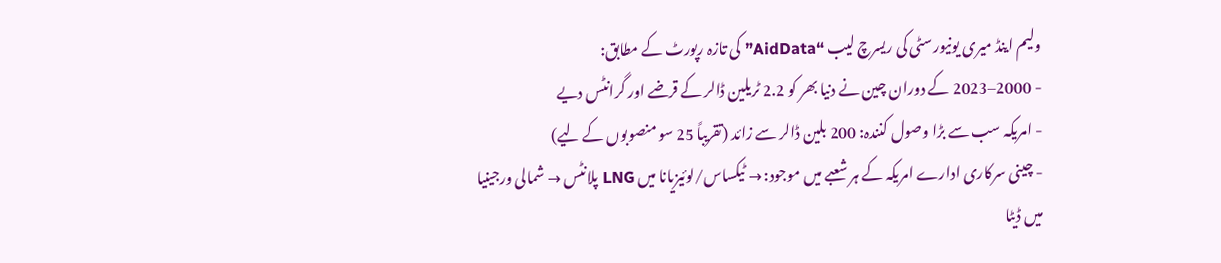ولیم اینڈ میری یونیورسٹی کی ریسرچ لیب “AidData” کی تازہ رپورٹ کے مطابق:
- 2000–2023 کے دوران چین نے دنیا بھر کو 2.2 ٹریلین ڈالر کے قرضے اور گرانٹس دیے
- امریکہ سب سے بڑا وصول کنندہ: 200 بلین ڈالر سے زائد (تقریباً 25 سو منصوبوں کے لیے)
- چینی سرکاری ادارے امریکہ کے ہر شعبے میں موجود: → ٹیکساس/لوئیزیانا میں LNG پلانٹس → شمالی ورجینیا میں ڈیٹا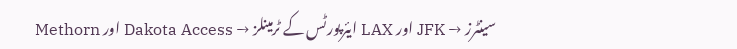سینٹرز → JFK اور LAX ایئرپورٹس کے ٹرمینلز → Dakota Access اور Methorn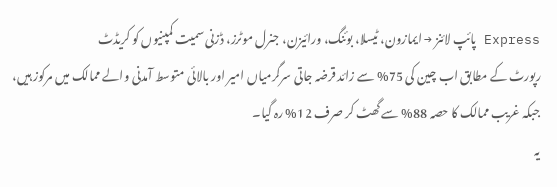Express پائپ لائنز → ایمازون، ٹیسلا، بوئنگ، ورائیزن، جنرل موٹرز، ڈزنی سمیت کمپنیوں کو کریڈٹ
رپورٹ کے مطابق اب چین کی 75% سے زائد قرضہ جاتی سرگرمیاں امیر اور بالائی متوسط آمدنی والے ممالک میں مرکوز ہیں، جبکہ غریب ممالک کا حصہ 88% سے گھٹ کر صرف 12% رہ گیا۔
یہ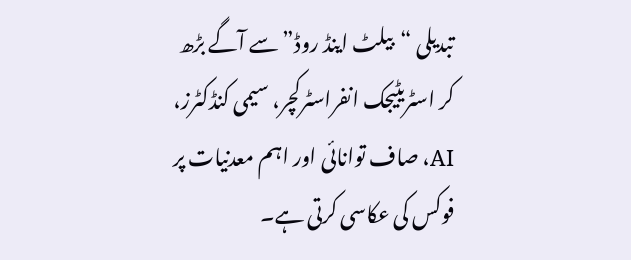تبدیلی “بیلٹ اینڈ روڈ” سے آگے بڑھ کر اسٹریٹیجک انفراسٹرکچر، سیمی کنڈکٹرز، AI، صاف توانائی اور اہم معدنیات پر فوکس کی عکاسی کرتی ہے۔